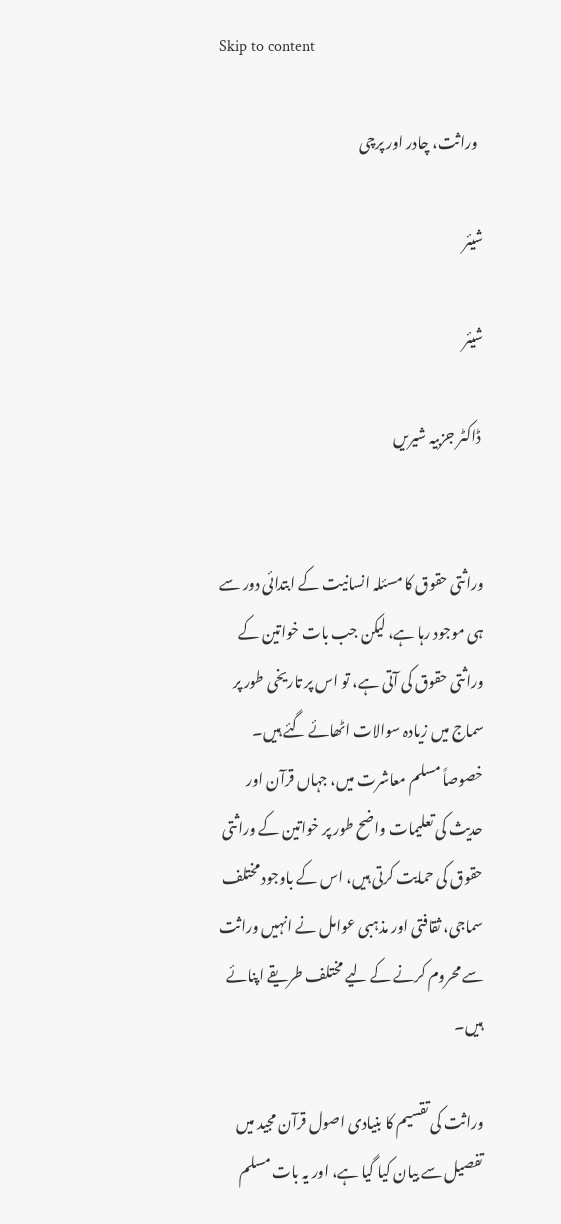Skip to content

  وراثت، چادر اور پرچی

شیئر

شیئر

 ڈاکٹر جزبیہ شیریں


وراثتی حقوق کا مسئلہ انسانیت کے ابتدائی دور سے ہی موجود رہا ہے، لیکن جب بات خواتین کے وراثتی حقوق کی آتی ہے، تو اس پر تاریخی طور پر سماج میں زیادہ سوالات اٹھائے گئے ہیں۔ خصوصاً مسلم معاشرت میں، جہاں قرآن اور حدیث کی تعلیمات واضح طور پر خواتین کے وراثتی حقوق کی حمایت کرتی ہیں، اس کے باوجود مختلف سماجی، ثقافتی اور مذہبی عوامل نے انہیں وراثت سے محروم کرنے کے لیے مختلف طریقے اپنائے ہیں۔

وراثت کی تقسیم کا بنیادی اصول قرآن مجید میں تفصیل سے بیان کیا گیا ہے، اور یہ بات مسلم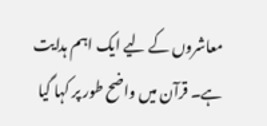معاشروں کے لیے ایک اہم ہدایت ہے۔ قرآن میں واضح طور پر کہا گیا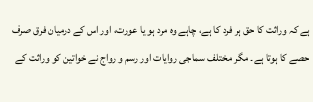ہے کہ وراثت کا حق ہر فرد کا ہے، چاہے وہ مرد ہو یا عورت، اور اس کے درمیان فرق صرف حصے کا ہوتا ہے۔ مگر مختلف سماجی روایات اور رسم و رواج نے خواتین کو وراثت کے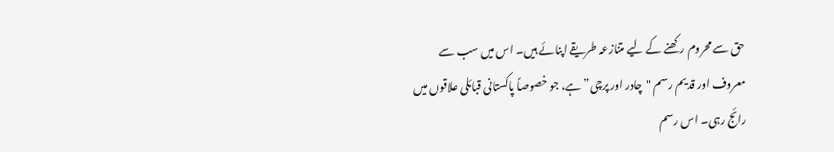حق سے محروم رکھنے کے لیے متنازعہ طریقے اپنائے ہیں۔ اس میں سب سے معروف اور قدیم رسم "چادر اور پرچی” ہے، جو خصوصاً پاکستانی قبائلی علاقوں میں رائج رہی۔ اس رسم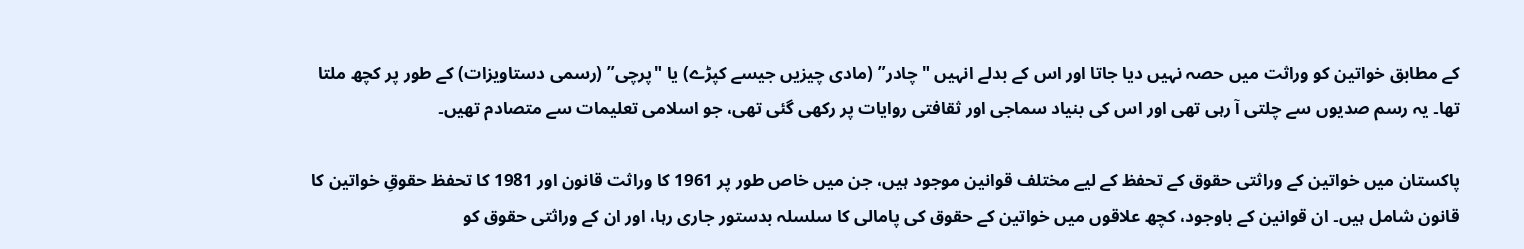کے مطابق خواتین کو وراثت میں حصہ نہیں دیا جاتا اور اس کے بدلے انہیں "چادر” (مادی چیزیں جیسے کپڑے) یا "پرچی” (رسمی دستاویزات) کے طور پر کچھ ملتا تھا۔ یہ رسم صدیوں سے چلتی آ رہی تھی اور اس کی بنیاد سماجی اور ثقافتی روایات پر رکھی گئی تھی، جو اسلامی تعلیمات سے متصادم تھیں۔

پاکستان میں خواتین کے وراثتی حقوق کے تحفظ کے لیے مختلف قوانین موجود ہیں، جن میں خاص طور پر 1961 کا وراثت قانون اور 1981 کا تحفظ حقوقِ خواتین کا قانون شامل ہیں۔ ان قوانین کے باوجود، کچھ علاقوں میں خواتین کے حقوق کی پامالی کا سلسلہ بدستور جاری رہا، اور ان کے وراثتی حقوق کو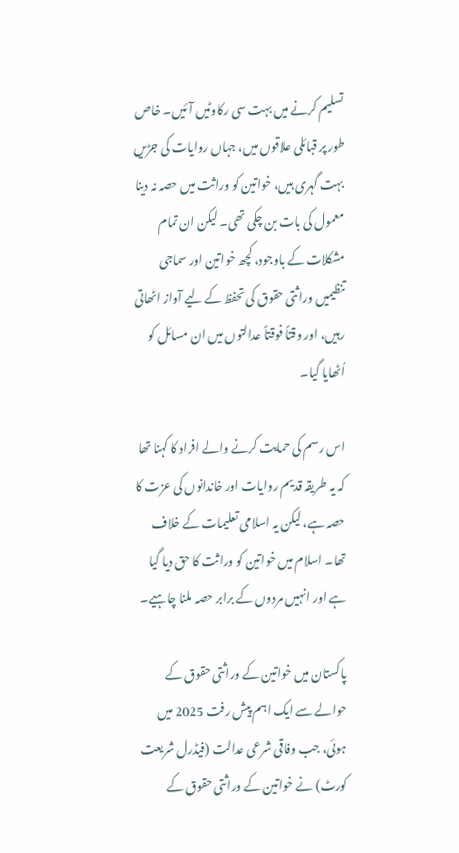تسلیم کرنے میں بہت سی رکاوٹیں آئیں۔ خاص طور پر قبائلی علاقوں میں، جہاں روایات کی جڑیں بہت گہری ہیں، خواتین کو وراثت میں حصہ نہ دینا معمول کی بات بن چکی تھی۔ لیکن ان تمام مشکلات کے باوجود، کچھ خواتین اور سماجی تنظیمیں وراثتی حقوق کی تحفظ کے لیے آواز اٹھاتی رہیں، اور وقتاً فوقتاً عدالتوں میں ان مسائل کو اُٹھایا گیا۔

اس رسم کی حمایت کرنے والے افراد کا کہنا تھا کہ یہ طریقہ قدیم روایات اور خاندانوں کی عزت کا حصہ ہے، لیکن یہ اسلامی تعلیمات کے خلاف تھا۔ اسلام میں خواتین کو وراثت کا حق دیا گیا ہے اور انہیں مردوں کے برابر حصہ ملنا چاہیے۔

پاکستان میں خواتین کے وراثتی حقوق کے حوالے سے ایک اہم پیش رفت 2025 میں ہوئی، جب وفاقی شرعی عدالت (فیڈرل شریعت کورٹ) نے خواتین کے وراثتی حقوق کے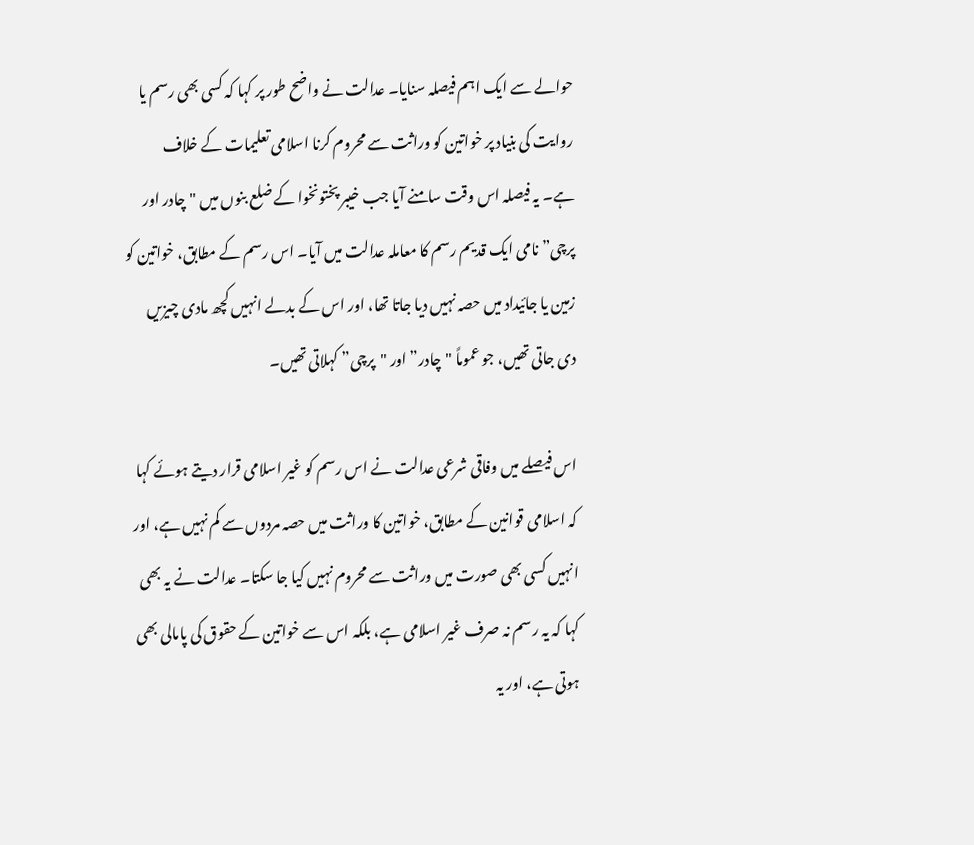حوالے سے ایک اہم فیصلہ سنایا۔ عدالت نے واضح طور پر کہا کہ کسی بھی رسم یا روایت کی بنیاد پر خواتین کو وراثت سے محروم کرنا اسلامی تعلیمات کے خلاف ہے۔ یہ فیصلہ اس وقت سامنے آیا جب خیبر پختونخوا کے ضلع بنوں میں "چادر اور پرچی” نامی ایک قدیم رسم کا معاملہ عدالت میں آیا۔ اس رسم کے مطابق، خواتین کو زمین یا جائیداد میں حصہ نہیں دیا جاتا تھا، اور اس کے بدلے انہیں کچھ مادی چیزیں دی جاتی تھیں، جو عموماً "چادر” اور "پرچی” کہلاتی تھیں۔

اس فیصلے میں وفاقی شرعی عدالت نے اس رسم کو غیر اسلامی قرار دیتے ہوئے کہا کہ اسلامی قوانین کے مطابق، خواتین کا وراثت میں حصہ مردوں سے کم نہیں ہے، اور انہیں کسی بھی صورت میں وراثت سے محروم نہیں کیا جا سکتا۔ عدالت نے یہ بھی کہا کہ یہ رسم نہ صرف غیر اسلامی ہے، بلکہ اس سے خواتین کے حقوق کی پامالی بھی ہوتی ہے، اور یہ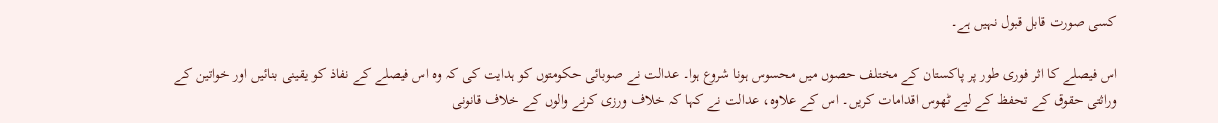کسی صورت قابل قبول نہیں ہے۔

اس فیصلے کا اثر فوری طور پر پاکستان کے مختلف حصوں میں محسوس ہونا شروع ہوا۔ عدالت نے صوبائی حکومتوں کو ہدایت کی کہ وہ اس فیصلے کے نفاذ کو یقینی بنائیں اور خواتین کے وراثتی حقوق کے تحفظ کے لیے ٹھوس اقدامات کریں۔ اس کے علاوہ، عدالت نے کہا کہ خلاف ورزی کرنے والوں کے خلاف قانونی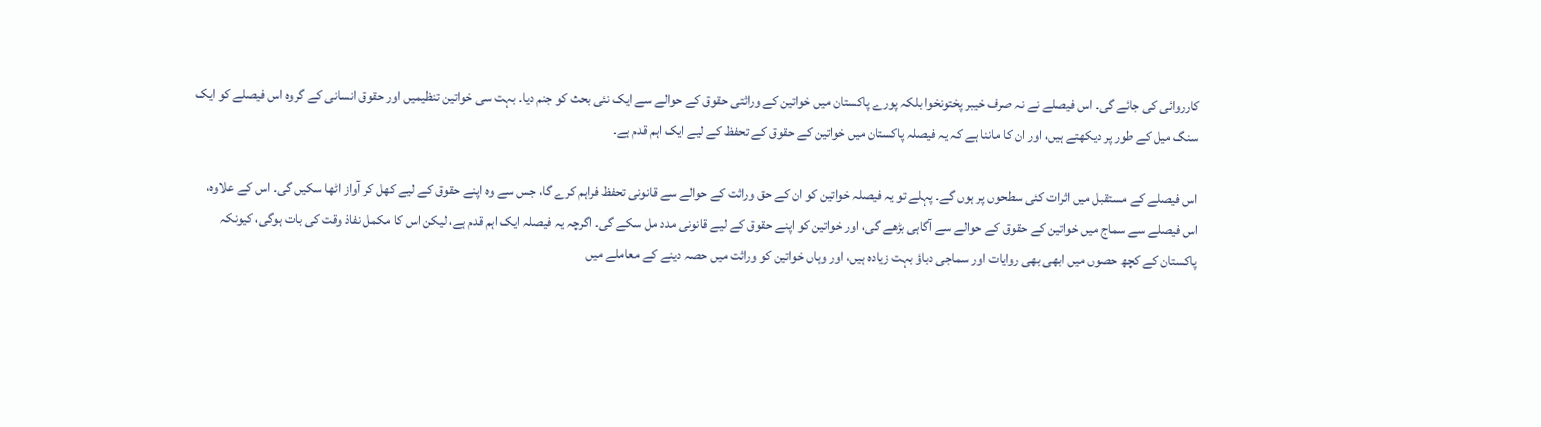کارروائی کی جائے گی۔ اس فیصلے نے نہ صرف خیبر پختونخوا بلکہ پورے پاکستان میں خواتین کے وراثتی حقوق کے حوالے سے ایک نئی بحث کو جنم دیا۔ بہت سی خواتین تنظیمیں اور حقوق انسانی کے گروہ اس فیصلے کو ایک سنگ میل کے طور پر دیکھتے ہیں، اور ان کا ماننا ہے کہ یہ فیصلہ پاکستان میں خواتین کے حقوق کے تحفظ کے لیے ایک اہم قدم ہے۔

اس فیصلے کے مستقبل میں اثرات کئی سطحوں پر ہوں گے۔ پہلے تو یہ فیصلہ خواتین کو ان کے حق وراثت کے حوالے سے قانونی تحفظ فراہم کرے گا، جس سے وہ اپنے حقوق کے لیے کھل کر آواز اٹھا سکیں گی۔ اس کے علاوہ، اس فیصلے سے سماج میں خواتین کے حقوق کے حوالے سے آگاہی بڑھے گی، اور خواتین کو اپنے حقوق کے لیے قانونی مدد مل سکے گی۔ اگرچہ یہ فیصلہ ایک اہم قدم ہے، لیکن اس کا مکمل نفاذ وقت کی بات ہوگی، کیونکہ پاکستان کے کچھ حصوں میں ابھی بھی روایات اور سماجی دباؤ بہت زیادہ ہیں، اور وہاں خواتین کو وراثت میں حصہ دینے کے معاملے میں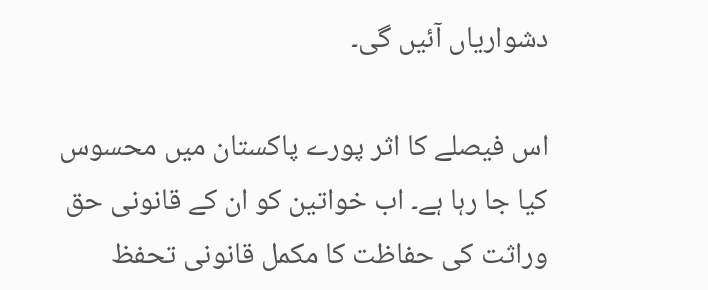دشواریاں آئیں گی۔

اس فیصلے کا اثر پورے پاکستان میں محسوس کیا جا رہا ہے۔ اب خواتین کو ان کے قانونی حق وراثت کی حفاظت کا مکمل قانونی تحفظ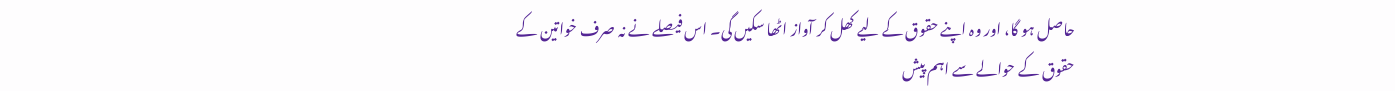حاصل ہو گا، اور وہ اپنے حقوق کے لیے کھل کر آواز اٹھا سکیں گی۔ اس فیصلے نے نہ صرف خواتین کے حقوق کے حوالے سے اہم پیش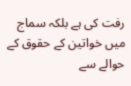رفت کی ہے بلکہ سماج میں خواتین کے حقوق کے حوالے سے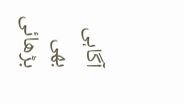آگاہی بھی بڑھائی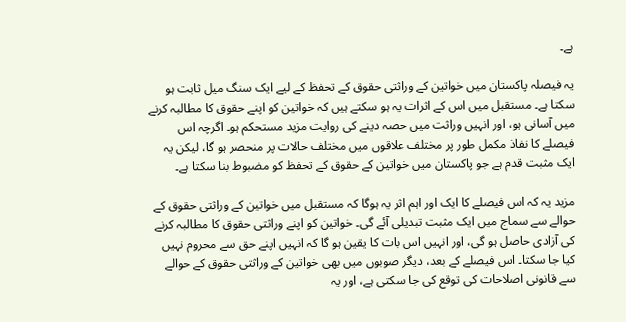ہے۔

یہ فیصلہ پاکستان میں خواتین کے وراثتی حقوق کے تحفظ کے لیے ایک سنگ میل ثابت ہو سکتا ہے۔ مستقبل میں اس کے اثرات یہ ہو سکتے ہیں کہ خواتین کو اپنے حقوق کا مطالبہ کرنے میں آسانی ہو، اور انہیں وراثت میں حصہ دینے کی روایت مزید مستحکم ہو۔ اگرچہ اس فیصلے کا نفاذ مکمل طور پر مختلف علاقوں میں مختلف حالات پر منحصر ہو گا، لیکن یہ ایک مثبت قدم ہے جو پاکستان میں خواتین کے حقوق کے تحفظ کو مضبوط بنا سکتا ہے۔

مزید یہ کہ اس فیصلے کا ایک اور اہم اثر یہ ہوگا کہ مستقبل میں خواتین کے وراثتی حقوق کے حوالے سے سماج میں ایک مثبت تبدیلی آئے گی۔ خواتین کو اپنے وراثتی حقوق کا مطالبہ کرنے کی آزادی حاصل ہو گی، اور انہیں اس بات کا یقین ہو گا کہ انہیں اپنے حق سے محروم نہیں کیا جا سکتا۔ اس فیصلے کے بعد، دیگر صوبوں میں بھی خواتین کے وراثتی حقوق کے حوالے سے قانونی اصلاحات کی توقع کی جا سکتی ہے، اور یہ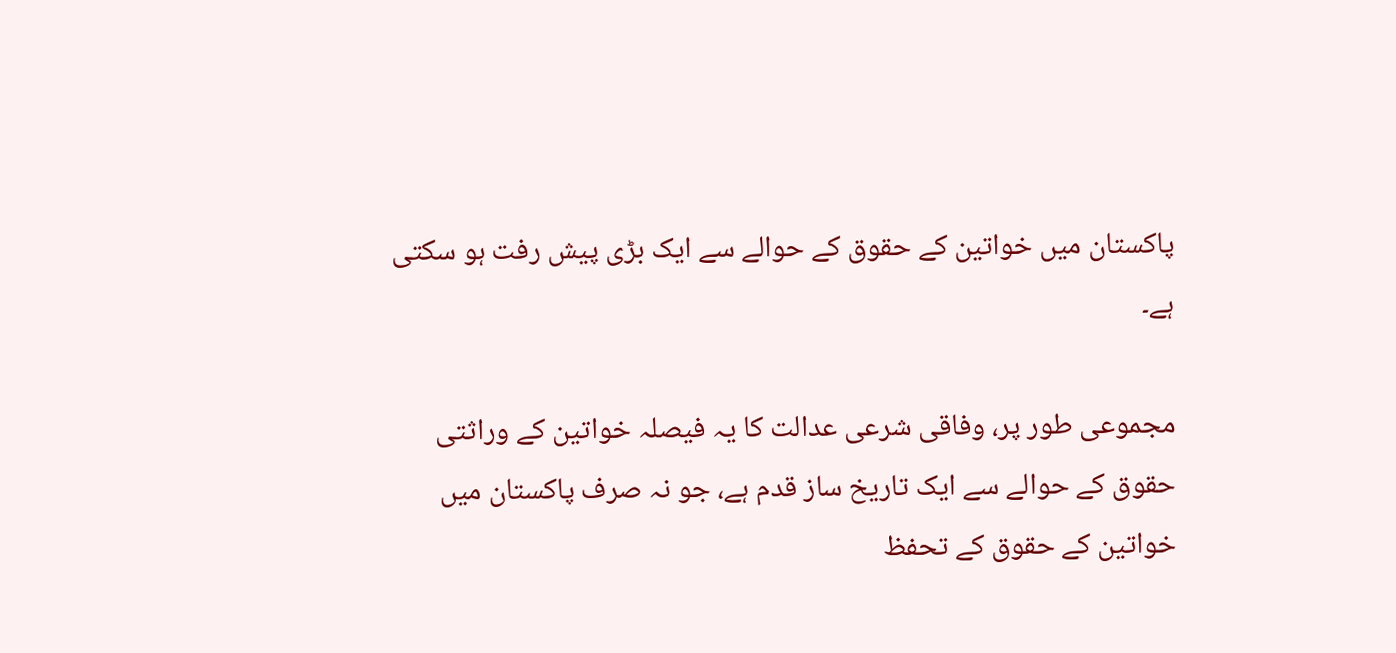پاکستان میں خواتین کے حقوق کے حوالے سے ایک بڑی پیش رفت ہو سکتی ہے۔

مجموعی طور پر، وفاقی شرعی عدالت کا یہ فیصلہ خواتین کے وراثتی حقوق کے حوالے سے ایک تاریخ ساز قدم ہے، جو نہ صرف پاکستان میں خواتین کے حقوق کے تحفظ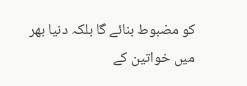کو مضبوط بنائے گا بلکہ دنیا بھر میں خواتین کے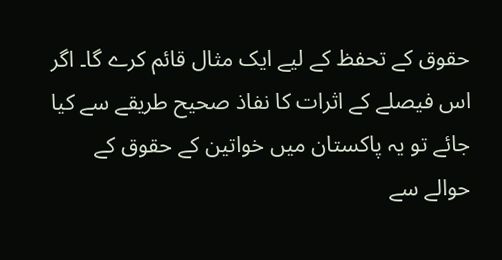حقوق کے تحفظ کے لیے ایک مثال قائم کرے گا۔ اگر اس فیصلے کے اثرات کا نفاذ صحیح طریقے سے کیا جائے تو یہ پاکستان میں خواتین کے حقوق کے حوالے سے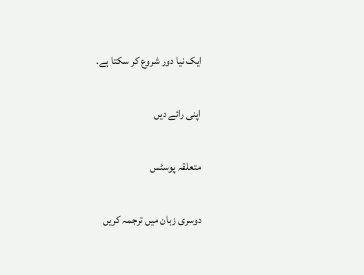ایک نیا دور شروع کر سکتا ہے.

اپنی رائے دیں

متعلقہ پوسٹس

دوسری زبان میں ترجمہ کریں